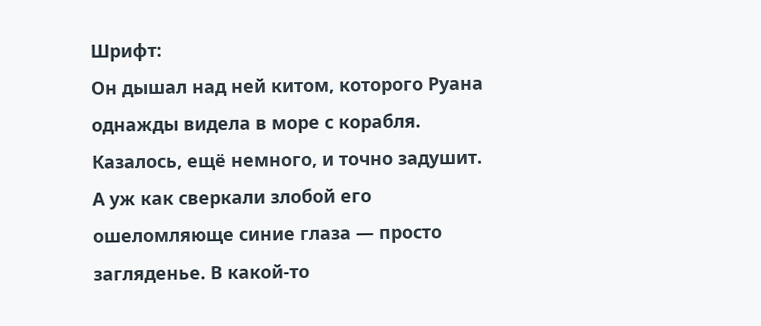Шрифт:
Он дышал над ней китом, которого Руана однажды видела в море с корабля. Казалось, ещё немного, и точно задушит. А уж как сверкали злобой его ошеломляюще синие глаза — просто загляденье. В какой-то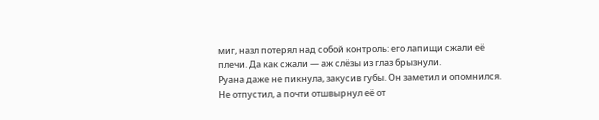миг, назл потерял над собой контроль: его лапищи сжали её плечи. Да как сжали — аж слёзы из глаз брызнули.
Руана даже не пикнула, закусив губы. Он заметил и опомнился. Не отпустил, а почти отшвырнул её от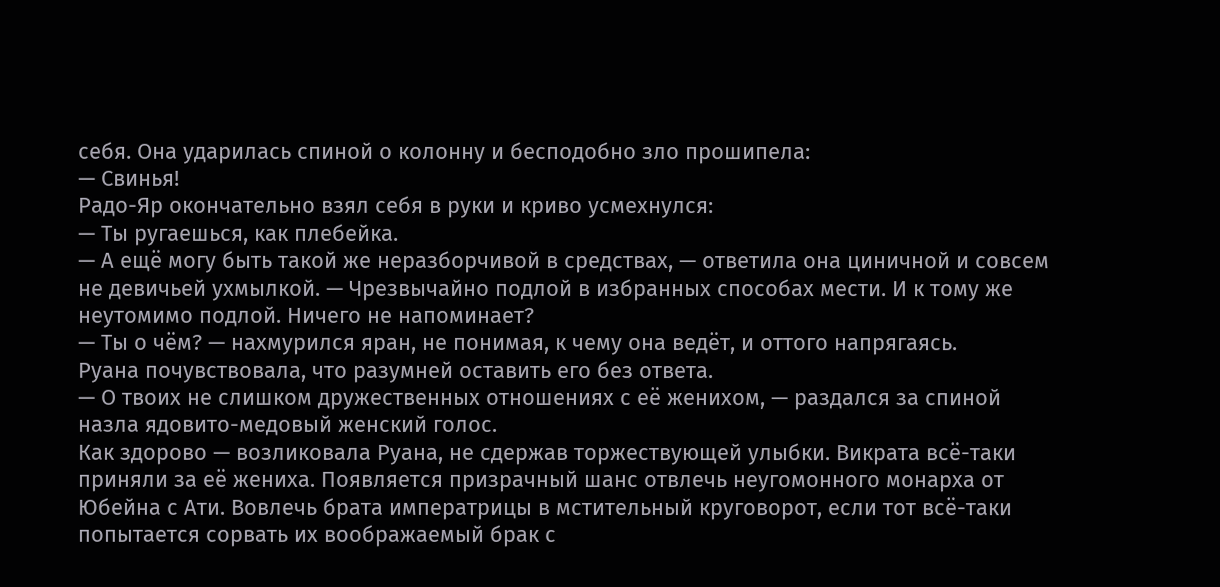себя. Она ударилась спиной о колонну и бесподобно зло прошипела:
— Свинья!
Радо-Яр окончательно взял себя в руки и криво усмехнулся:
— Ты ругаешься, как плебейка.
— А ещё могу быть такой же неразборчивой в средствах, — ответила она циничной и совсем не девичьей ухмылкой. — Чрезвычайно подлой в избранных способах мести. И к тому же неутомимо подлой. Ничего не напоминает?
— Ты о чём? — нахмурился яран, не понимая, к чему она ведёт, и оттого напрягаясь.
Руана почувствовала, что разумней оставить его без ответа.
— О твоих не слишком дружественных отношениях с её женихом, — раздался за спиной назла ядовито-медовый женский голос.
Как здорово — возликовала Руана, не сдержав торжествующей улыбки. Викрата всё-таки приняли за её жениха. Появляется призрачный шанс отвлечь неугомонного монарха от Юбейна с Ати. Вовлечь брата императрицы в мстительный круговорот, если тот всё-таки попытается сорвать их воображаемый брак с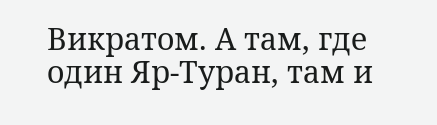Викратом. А там, где один Яр-Туран, там и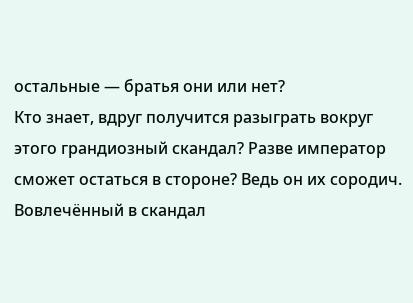остальные — братья они или нет?
Кто знает, вдруг получится разыграть вокруг этого грандиозный скандал? Разве император сможет остаться в стороне? Ведь он их сородич. Вовлечённый в скандал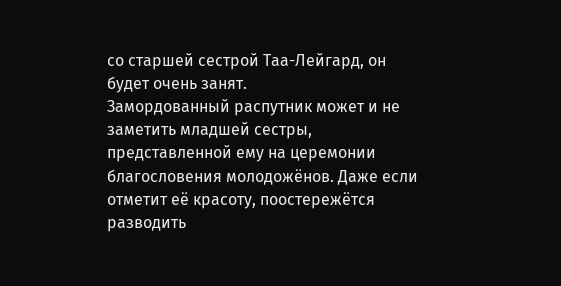со старшей сестрой Таа-Лейгард, он будет очень занят.
Замордованный распутник может и не заметить младшей сестры, представленной ему на церемонии благословения молодожёнов. Даже если отметит её красоту, поостережётся разводить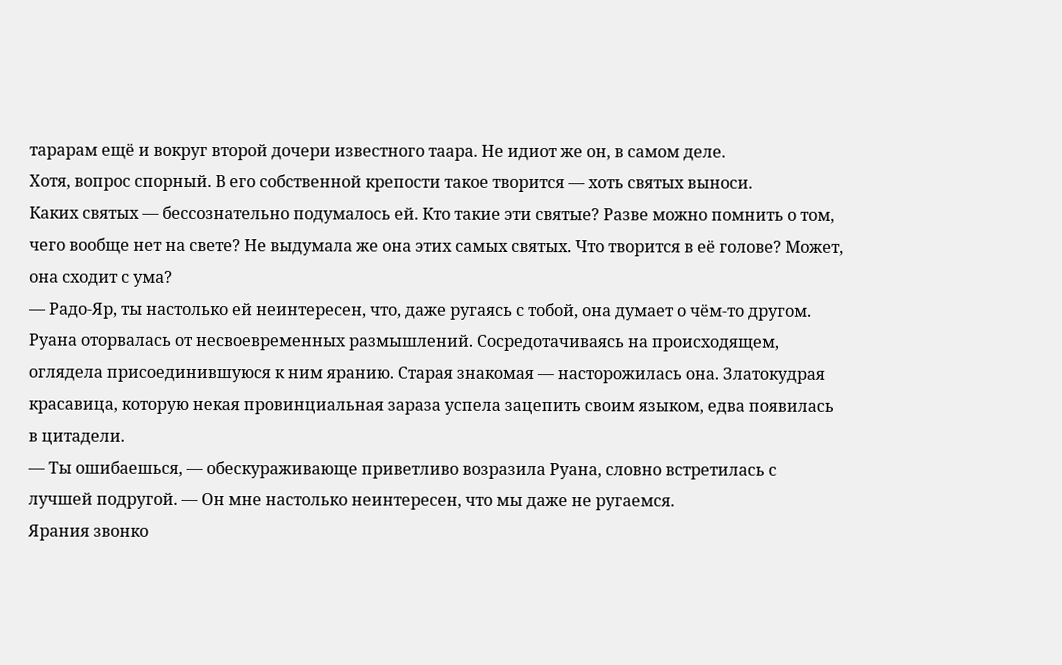тарарам ещё и вокруг второй дочери известного таара. Не идиот же он, в самом деле.
Хотя, вопрос спорный. В его собственной крепости такое творится — хоть святых выноси.
Каких святых — бессознательно подумалось ей. Кто такие эти святые? Разве можно помнить о том, чего вообще нет на свете? Не выдумала же она этих самых святых. Что творится в её голове? Может, она сходит с ума?
— Радо-Яр, ты настолько ей неинтересен, что, даже ругаясь с тобой, она думает о чём-то другом.
Руана оторвалась от несвоевременных размышлений. Сосредотачиваясь на происходящем, оглядела присоединившуюся к ним яранию. Старая знакомая — насторожилась она. Златокудрая красавица, которую некая провинциальная зараза успела зацепить своим языком, едва появилась в цитадели.
— Ты ошибаешься, — обескураживающе приветливо возразила Руана, словно встретилась с лучшей подругой. — Он мне настолько неинтересен, что мы даже не ругаемся.
Ярания звонко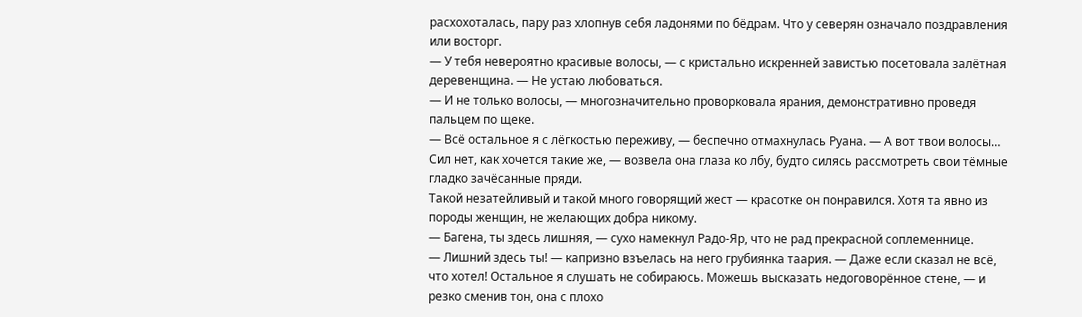расхохоталась, пару раз хлопнув себя ладонями по бёдрам. Что у северян означало поздравления или восторг.
— У тебя невероятно красивые волосы, — с кристально искренней завистью посетовала залётная деревенщина. — Не устаю любоваться.
— И не только волосы, — многозначительно проворковала ярания, демонстративно проведя пальцем по щеке.
— Всё остальное я с лёгкостью переживу, — беспечно отмахнулась Руана. — А вот твои волосы… Сил нет, как хочется такие же, — возвела она глаза ко лбу, будто силясь рассмотреть свои тёмные гладко зачёсанные пряди.
Такой незатейливый и такой много говорящий жест — красотке он понравился. Хотя та явно из породы женщин, не желающих добра никому.
— Багена, ты здесь лишняя, — сухо намекнул Радо-Яр, что не рад прекрасной соплеменнице.
— Лишний здесь ты! — капризно взъелась на него грубиянка таария. — Даже если сказал не всё, что хотел! Остальное я слушать не собираюсь. Можешь высказать недоговорённое стене, — и резко сменив тон, она с плохо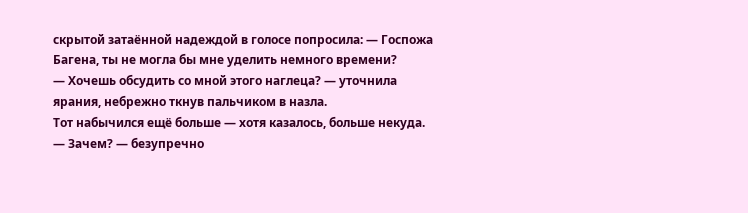скрытой затаённой надеждой в голосе попросила: — Госпожа Багена, ты не могла бы мне уделить немного времени?
— Хочешь обсудить со мной этого наглеца? — уточнила ярания, небрежно ткнув пальчиком в назла.
Тот набычился ещё больше — хотя казалось, больше некуда.
— Зачем? — безупречно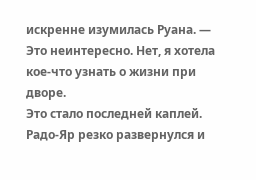искренне изумилась Руана. — Это неинтересно. Нет, я хотела кое-что узнать о жизни при дворе.
Это стало последней каплей. Радо-Яр резко развернулся и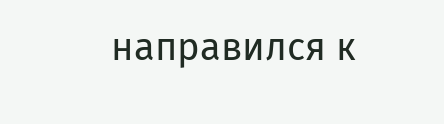направился к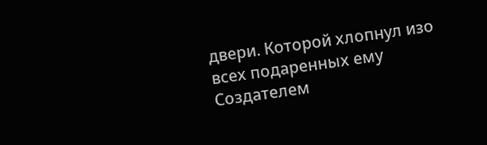двери. Которой хлопнул изо всех подаренных ему Создателем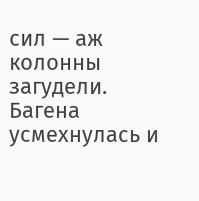сил — аж колонны загудели. Багена усмехнулась и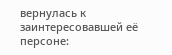вернулась к заинтересовавшей её персоне: